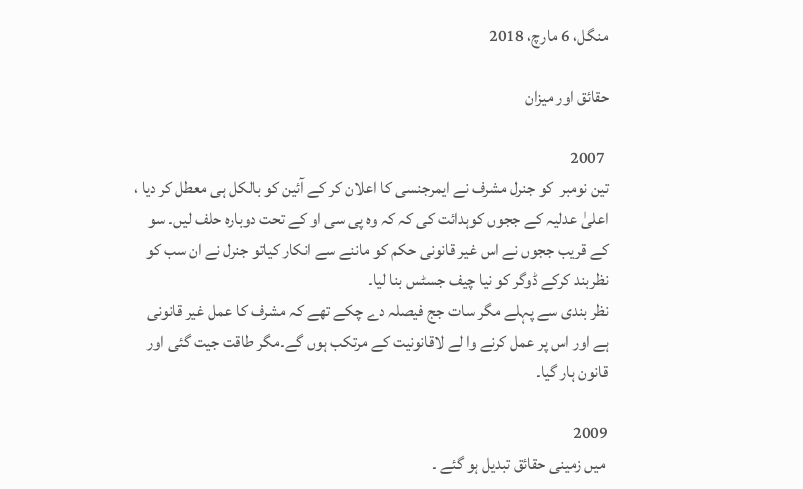منگل، 6 مارچ، 2018

حقائق اور میزان

 2007
تین نومبر  کو جنرل مشرف نے ایمرجنسی کا اعلان کر کے آئین کو بالکل ہی معطل کر دیا ، اعلیٰ عدلیہ کے ججوں کوہدائت کی کہ کہ وہ پی سی او کے تحت دوبارہ حلف لیں۔ سو کے قریب ججوں نے اس غیر قانونی حکم کو ماننے سے انکار کیاتو جنرل نے ان سب کو نظربند کرکے ڈوگر کو نیا چیف جسٹس بنا لیا۔
نظر بندی سے پہلے مگر سات جج فیصلہ دے چکے تھے کہ مشرف کا عمل غیر قانونی ہے اور اس پر عمل کرنے وا لے لاقانونیت کے مرتکب ہوں گے۔مگر طاقت جیت گئی اور قانون ہار گیا۔

2009
 میں زمینی حقائق تبدیل ہو گئے ۔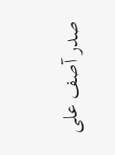صدر آصف علی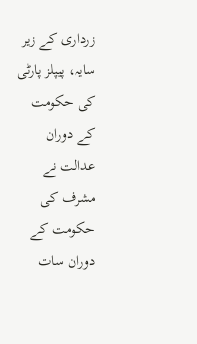زرداری کے زیر سایہ، پیپلز پارٹی کی حکومت کے دوران عدالت نے مشرف کی حکومت کے دوران سات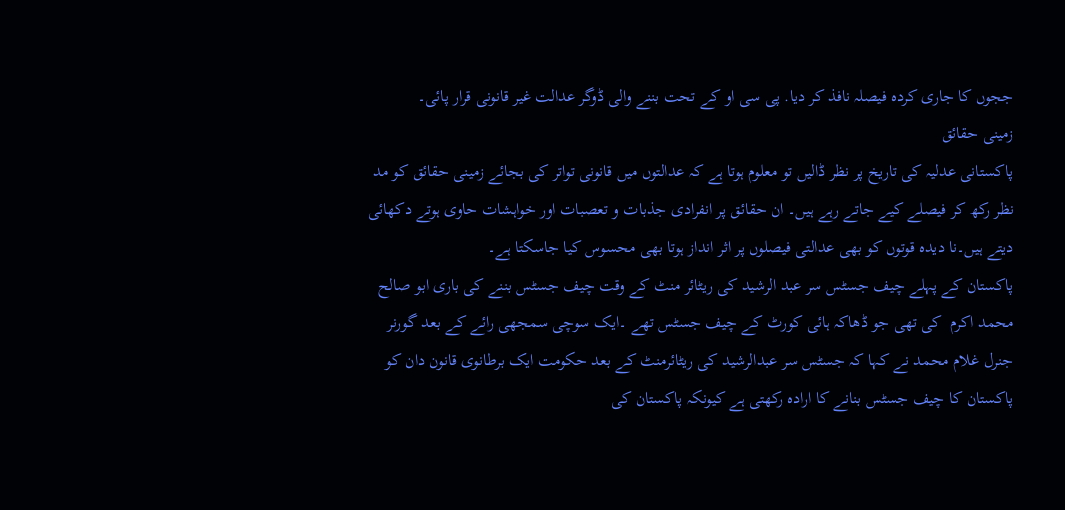ججوں کا جاری کردہ فیصلہ نافذ کر دیا. پی سی او کے تحت بننے والی ڈوگر عدالت غیر قانونی قرار پائی۔
زمینی حقائق
پاکستانی عدلیہ کی تاریخ پر نظر ڈالیں تو معلوم ہوتا ہے کہ عدالتوں میں قانونی تواتر کی بجائے زمینی حقائق کو مد نظر رکھ کر فیصلے کیے جاتے رہے ہیں۔ ان حقائق پر انفرادی جذبات و تعصبات اور خواہشات حاوی ہوتے دکھائی دیتے ہیں۔نا دیدہ قوتوں کو بھی عدالتی فیصلوں پر اثر انداز ہوتا بھی محسوس کیا جاسکتا ہے۔
پاکستان کے پہلے چیف جسٹس سر عبد الرشید کی ریٹائر منٹ کے وقت چیف جسٹس بننے کی باری ابو صالح محمد اکرم  کی تھی جو ڈھاکہ ہائی کورٹ کے چیف جسٹس تھے ۔ایک سوچی سمجھی رائے کے بعد گورنر جنرل غلام محمد نے کہا کہ جسٹس سر عبدالرشید کی ریٹائرمنٹ کے بعد حکومت ایک برطانوی قانون دان کو پاکستان کا چیف جسٹس بنانے کا ارادہ رکھتی ہے کیونکہ پاکستان کی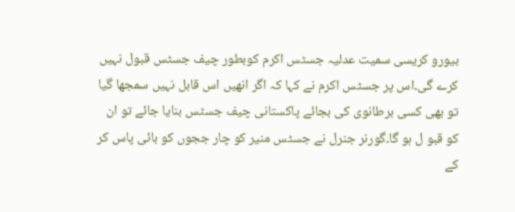بیورو کریسی سمیت عدلیہ جسٹس اکرم کوبطور چیف جسٹس قبول نہیں کرے گی۔اس پر جسٹس اکرم نے کہا کہ اگر انھیں اس قابل نہیں سمجھا گیا تو بھی کسی برطانوی کی بجائے پاکستانی چیف جسٹس بنایا جائے تو ان کو قبو ل ہو گا۔گورنر جنرل نے جسٹس منیر کو چار ججوں کو بائی پاس کر کے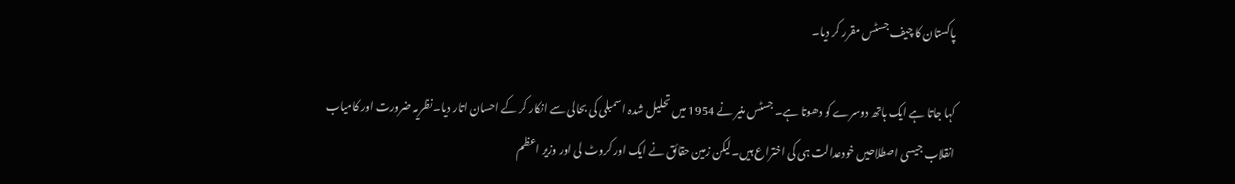پاکستان کا چیف جسٹس مقرر کر دیا۔

کہا جاتا ہے ایک ہاتھ دوسرے کو دھوتا ہے۔ جسٹس منیر نے 1954 میں تحلیل شدہ اسمبلی کی بحالی سے انکار کر کے احسان اتار دیا۔نظریہ ضرورت اور کامیاب انقلاب جیسی اصطلاحیں خودعدالت ہی کی اختراع ہیں۔لیکن زمین حقائق نے ایک اور کروٹ لی اور وزیر اعظم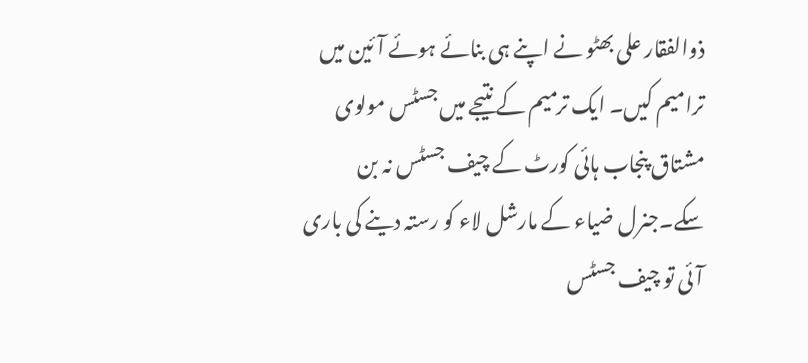ذوالفقار علی بھٹو نے اپنے ہی بنائے ہوئے آئین میں ترامیم کیں۔ ایک ترمیم کے نتیجے میں جسٹس مولوی مشتاق پنجاب ہائی کورٹ کے چیف جسٹس نہ بن سکے۔جنرل ضیاء کے مارشل لاء کو رستہ دینے کی باری آئی تو چیف جسٹس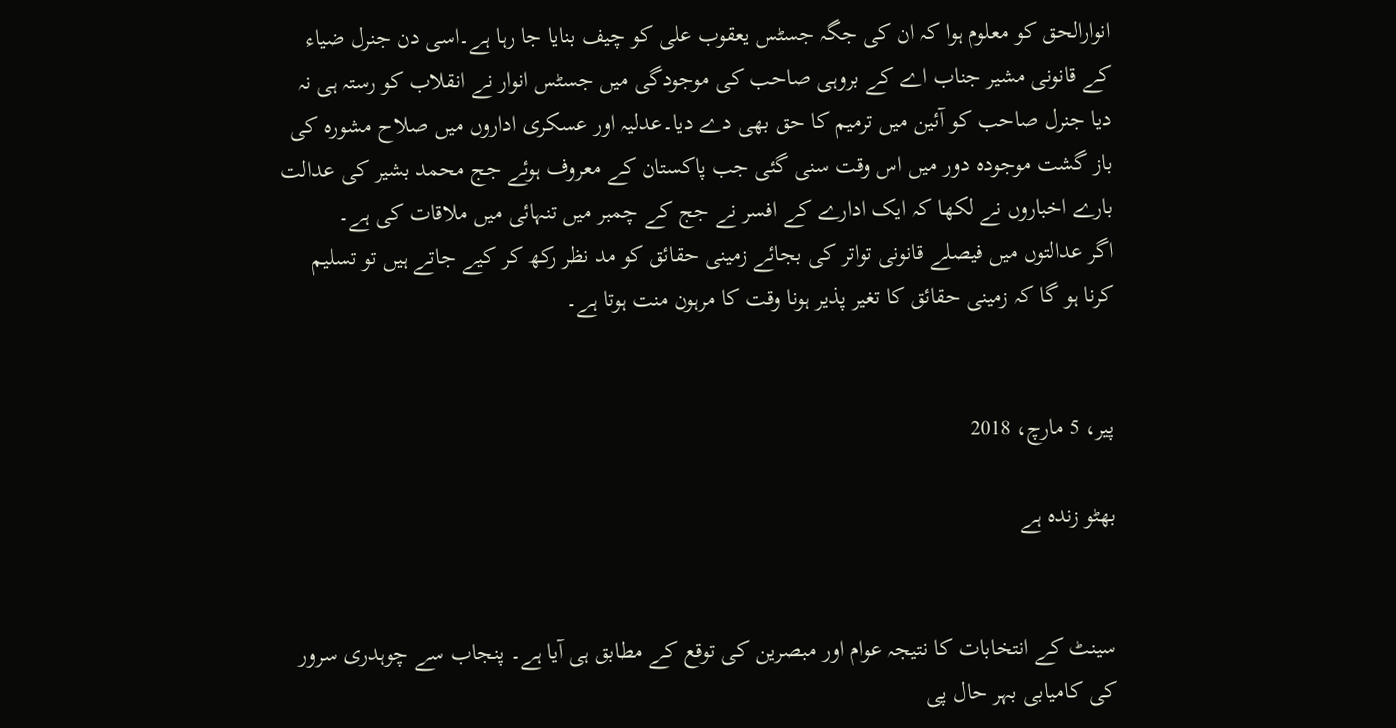انوارالحق کو معلوم ہوا کہ ان کی جگہ جسٹس یعقوب علی کو چیف بنایا جا رہا ہے۔اسی دن جنرل ضیاء کے قانونی مشیر جناب اے کے بروہی صاحب کی موجودگی میں جسٹس انوار نے انقلاب کو رستہ ہی نہ دیا جنرل صاحب کو آئین میں ترمیم کا حق بھی دے دیا۔عدلیہ اور عسکری اداروں میں صلاح مشورہ کی باز گشت موجودہ دور میں اس وقت سنی گئی جب پاکستان کے معروف ہوئے جج محمد بشیر کی عدالت بارے اخباروں نے لکھا کہ ایک ادارے کے افسر نے جج کے چمبر میں تنہائی میں ملاقات کی ہے۔
اگر عدالتوں میں فیصلے قانونی تواتر کی بجائے زمینی حقائق کو مد نظر رکھ کر کیے جاتے ہیں تو تسلیم کرنا ہو گا کہ زمینی حقائق کا تغیر پذیر ہونا وقت کا مرہون منت ہوتا ہے۔


پیر، 5 مارچ، 2018

بھٹو زندہ ہے


سینٹ کے انتخابات کا نتیجہ عوام اور مبصرین کی توقع کے مطابق ہی آیا ہے۔ پنجاب سے چوہدری سرور کی کامیابی بہر حال پی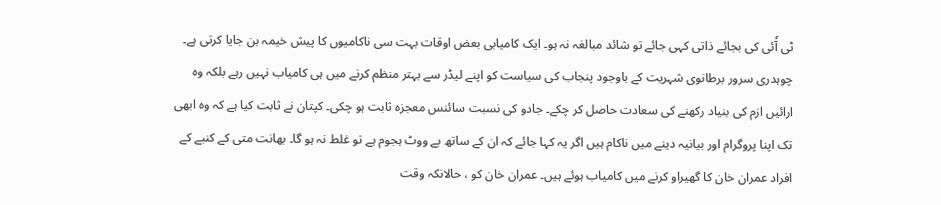ٹی آٗئی کی بجائے ذاتی کہی جائے تو شائد مبالغہ نہ ہو۔ ایک کامیابی بعض اوقات بہت سی ناکامیوں کا پیش خیمہ بن جایا کرتی ہے۔ چوہدری سرور برطانوی شہریت کے باوجود پنجاب کی سیاست کو اپنے لیڈر سے بہتر منظم کرنے میں ہی کامیاب نہیں رہے بلکہ وہ ارائیں ازم کی بنیاد رکھنے کی سعادت حاصل کر چکے۔ جادو کی نسبت سائنس معجزہ ثابت ہو چکی۔ کپتان نے ثابت کیا ہے کہ وہ ابھی تک اپنا پروگرام اور بیانیہ دینے میں ناکام ہیں اگر یہ کہا جائے کہ ان کے ساتھ بے ووٹ ہجوم ہے تو غلط نہ ہو گا۔ بھانت متی کے کنبے کے افراد عمران خان کا گھیراو کرنے میں کامیاب ہوئے ہیں۔ عمران خان کو ، حالانکہ وقت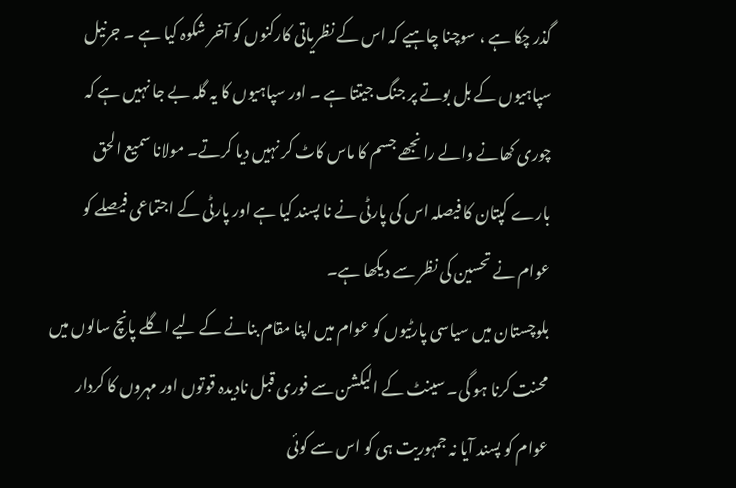گذر چکا ہے ، سوچنا چاہیے کہ اس کے نظریاتی کارکنوں کو آخر شکوہ کیا ہے ۔ جرنیل سپاہیوں کے بل بوتے پر جنگ جیتتا ہے ۔ اور سپاہیوں کا یہ گلہ بے جا نہیں ہے کہ چوری کھانے والے رانجھے جسم کا ماس کاٹ کر نہیں دیا کرتے۔ مولانا سمیع الحق بارے کپتان کا فیصلہ اس کی پارٹی نے نا پسند کیا ہے اور پارٹی کے اجتماعی فیصلے کو عوام نے تحسین کی نظر سے دیکھا ہے۔
بلوچستان میں سیاسی پارٹیوں کو عوام میں اپنا مقام بنانے کے لیے اگلے پانچ سالوں میں محنت کرنا ہو گی۔ سینٹ کے الیکشن سے فوری قبل نادیدہ قوتوں اور مہروں کا کردار عوام کو پسند آیا نہ جمہوریت ہی کو اس سے کوئی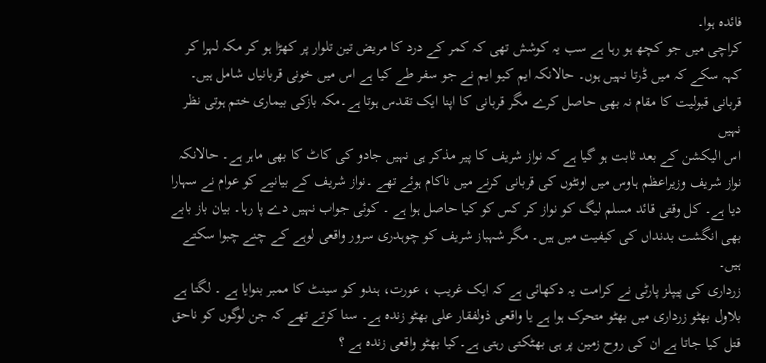فائدہ ہوا۔
کراچی میں جو کچھ ہو رہا ہے سب یہ کوشش تھی کہ کمر کے درد کا مریض تین تلوار پر کھڑا ہو کر مکہ لہرا کر کہہ سکے کہ میں ڈرتا نہیں ہوں۔ حالانکہ ایم کیو ایم نے جو سفر طے کیا ہے اس میں خونی قربانیاں شامل ہیں۔ قربانی قبولیت کا مقام نہ بھی حاصل کرے مگر قربانی کا اپنا ایک تقدس ہوتا ہے۔مکہ بازکی بیماری ختم ہوتی نظر نہیں
اس الیکشن کے بعد ثابت ہو گیا ہے کہ نواز شریف کا پیر مذکر ہی نہیں جادو کی کاٹ کا بھی ماہر ہے۔ حالانکہ نواز شریف وزیراعظم ہاوس میں اونٹوں کی قربانی کرنے میں ناکام ہوئے تھے ۔نواز شریف کے بیانیے کو عوام نے سہارا دیا ہے۔ کل وقتی قائد مسلم لیگ کو نواز کر کس کو کیا حاصل ہوا ہے ۔ کوئی جواب نہیں دے پا رہا۔ بیان باز بابے بھی انگشت بدنداں کی کیفیت میں ہیں۔ مگر شہباز شریف کو چوہدری سرور واقعی لوہے کے چنے چبوا سکتے ہیں۔
زرداری کی پیپلز پارٹی نے کرامت یہ دکھائی ہے کہ ایک غریب ، عورت، ہندو کو سینٹ کا ممبر بنوایا ہے ۔ لگتا ہے بلاول بھٹو زرداری میں بھٹو متحرک ہوا ہے یا واقعی ذولفقار علی بھٹو زندہ ہے۔ سنا کرتے تھے کہ جن لوگوں کو ناحق قتل کیا جاتا ہے ان کی روح زمین پر ہی بھٹکتی رہتی ہے۔کیا بھٹو واقعی زندہ ہے ؟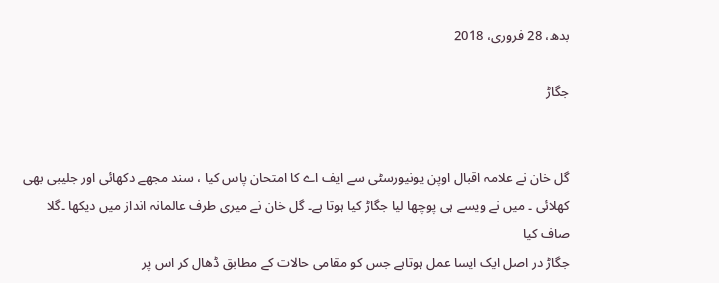بدھ، 28 فروری، 2018

جگاڑ


گل خان نے علامہ اقبال اوپن یونیورسٹی سے ایف اے کا امتحان پاس کیا ، سند مجھے دکھائی اور جلیبی بھی کھلائی ۔ میں نے ویسے ہی پوچھا لیا جگاڑ کیا ہوتا ہے۔ گل خان نے میری طرف عالمانہ انداز میں دیکھا ۔گلا صاف کیا
جگاڑ در اصل ایک ایسا عمل ہوتاہے جس کو مقامی حالات کے مطابق ڈھال کر اس پر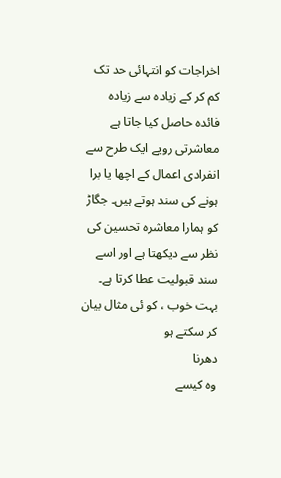اخراجات کو انتہائی حد تک کم کر کے زیادہ سے زیادہ فائدہ حاصل کیا جاتا ہے معاشرتی رویے ایک طرح سے انفرادی اعمال کے اچھا یا برا ہونے کی سند ہوتے ہیں۔ جگاڑ کو ہمارا معاشرہ تحسین کی نظر سے دیکھتا ہے اور اسے سند قبولیت عطا کرتا ہے۔
بہت خوب ، کو ئی مثال بیان کر سکتے ہو
دھرنا
وہ کیسے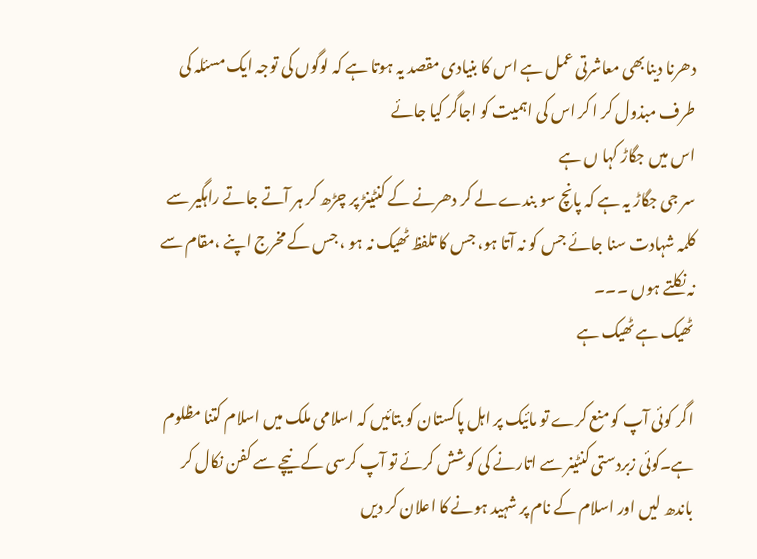دھرنا دینابھی معاشرتی عمل ہے اس کا بنیادی مقصد یہ ہوتا ہے کہ لوگوں کی توجہ ایک مسئلہ کی طرف مبذول کر ا کر اس کی اہمیت کو اجاگر کیا جائے
اس میں جگاڑ کہا ں ہے
سر جی جگاڑ یہ ہے کہ پانچ سو بندے لے کر دھرنے کے کنٹینڑ پر چڑھ کر ہر آتے جاتے راہگیر سے کلمہ شہادت سنا جائے جس کو نہ آتا ہو، جس کا تلفظ ٹھیک نہ ہو ، جس کے مخرج اپنے ،مقام سے نہ نکلتے ہوں ۔۔۔
ٹھیک ہے ٹھیک ہے

اگر کوئی آپ کو منع کرے تو مائیک پر اہل پاکستان کو بتائیں کہ اسلامی ملک میں اسلام کتنا مظلوم ہے۔کوئی زبردستی کنٹینر سے اتارنے کی کوشش کرئے تو آپ کرسی کے نیچے سے کفن نکال کر باندھ لیں اور اسلام کے نام پر شہید ہونے کا اعلان کر دیں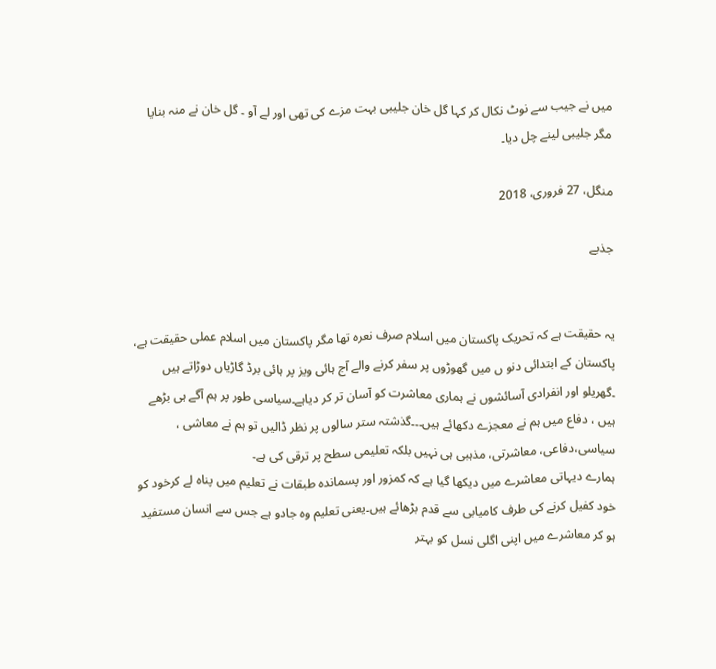میں نے جیب سے نوٹ نکال کر کہا گل خان جلیبی بہت مزے کی تھی اور لے آو ۔ گل خان نے منہ بنایا مگر جلیبی لینے چل دیا۔

منگل، 27 فروری، 2018

جذبے


یہ حقیقت ہے کہ تحریک پاکستان میں اسلام صرف نعرہ تھا مگر پاکستان میں اسلام عملی حقیقت ہے، پاکستان کے ابتدائی دنو ں میں گھوڑوں پر سفر کرنے والے آج ہائی ویز پر ہائی برڈ گاڑیاں دوڑاتے ہیں ۔گھریلو اور انفرادی آسائشوں نے ہماری معاشرت کو آسان تر کر دیاہے۔سیاسی طور پر ہم آگے ہی بڑھے ہیں ، دفاع میں ہم نے معجزے دکھائے ہیں۔۔۔گذشتہ ستر سالوں پر نظر ڈالیں تو ہم نے معاشی ، سیاسی،دفاعی، معاشرتی، مذہبی ہی نہیں بلکہ تعلیمی سطح پر ترقی کی ہے۔
ہمارے دیہاتی معاشرے میں دیکھا گیا ہے کہ کمزور اور پسماندہ طبقات نے تعلیم میں پناہ لے کرخود کو خود کفیل کرنے کی طرف کامیابی سے قدم بڑھائے ہیں۔یعنی تعلیم وہ جادو ہے جس سے انسان مستفید ہو کر معاشرے میں اپنی اگلی نسل کو بہتر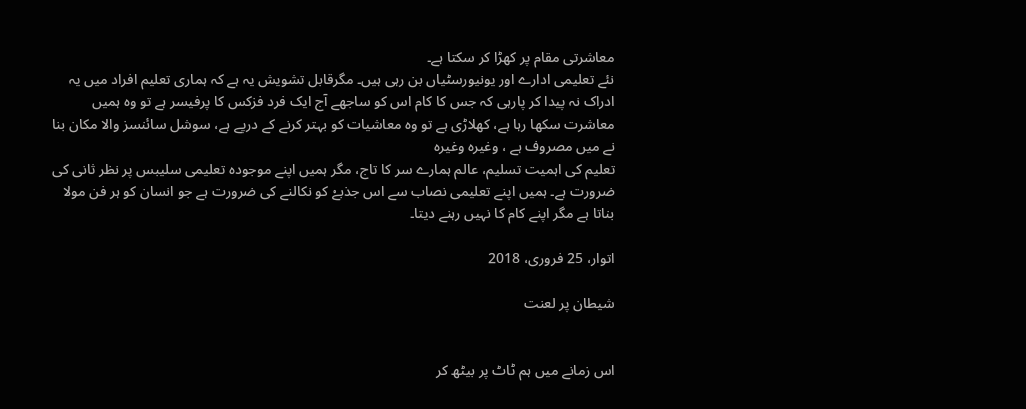معاشرتی مقام پر کھڑا کر سکتا ہے۔
نئے تعلیمی ادارے اور یونیورسٹیاں بن رہی ہیں۔ مگرقابل تشویش یہ ہے کہ ہماری تعلیم افراد میں یہ ادراک نہ پیدا کر پارہی کہ جس کا کام اس کو ساجھے آج ایک فرد فزکس کا پرفیسر ہے تو وہ ہمیں معاشرت سکھا رہا ہے، کھلاڑی ہے تو وہ معاشیات کو بہتر کرنے کے درپے ہے، سوشل سائنسز والا مکان بنا نے میں مصروف ہے ، وغیرہ وغیرہ
تعلیم کی اہمیت تسلیم، عالم ہمارے سر کا تاج، مگر ہمیں اپنے موجودہ تعلیمی سلیبس پر نظر ثانی کی ضرورت ہے۔ ہمیں اپنے تعلیمی نصاب سے اس جذبےْ کو نکالنے کی ضرورت ہے جو انسان کو ہر فن مولا بناتا ہے مگر اپنے کام کا نہیں رہنے دیتا۔

اتوار، 25 فروری، 2018

شیطان پر لعنت


اس زمانے میں ہم ٹاٹ پر بیٹھ کر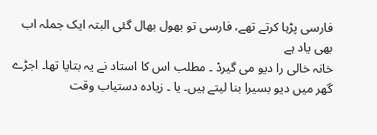فارسی پڑہا کرتے تھے، فارسی تو بھول بھال گئی البتہ ایک جملہ اب بھی یاد ہے
خانہ خالی را دیو می گیردْ ۔ مطلب اس کا استاد نے یہ بتایا تھا۔ اجڑے گھر میں دیو بسیرا بنا لیتے ہیں۔ یا ۔ زیادہ دستیاب وقت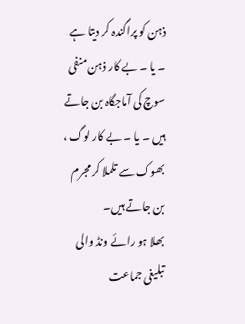ذہن کو پراگندہ کر دیتا ہے ۔ یا ۔ بے کار ذہن منفی سوچ کی آماجگاہ بن جاتے ہیں ۔ یا ۔ بے کار لوگ ، بھوک سے تلملا کر مجرم بن جاتے ہیں۔
بھلا ہو رائے ونڈ والی تبلیغی جماعت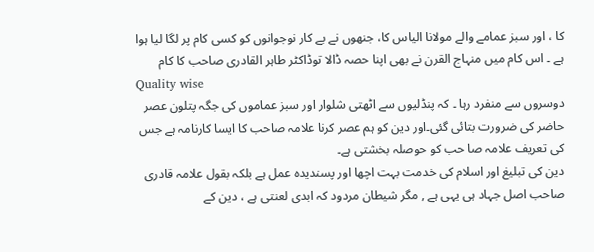کا ، اور سبز عمامے والے مولانا الیاس کا، جنھوں نے بے کار نوجوانوں کو کسی کام پر لگا لیا ہوا ہے ۔ اس کام میں منہاج القرن نے بھی اپنا حصہ ڈالا توڈاکٹر طاہر القادری صاحب کا کام
Quality wise
دوسروں سے منفرد رہا ۔ کہ پنڈلیوں سے اٹھتی شلوار اور سبز عماموں کی جگہ پتلون عصر حاضر کی ضرورت بتائی گئی۔اور دین کو ہم عصر کرنا علامہ صاحب کا ایسا کارنامہ ہے جس کی تعریف علامہ صا حب کو حوصلہ بخشتی ہے۔
دین کی تبلیغ اور اسلام کی خدمت بہت اچھا اور پسندیدہ عمل ہے بلکہ بقول علامہ قادری صاحب اصل جہاد ہی یہی ہے , مگر شیطان مردود کہ ابدی لعنتی ہے ، دین کے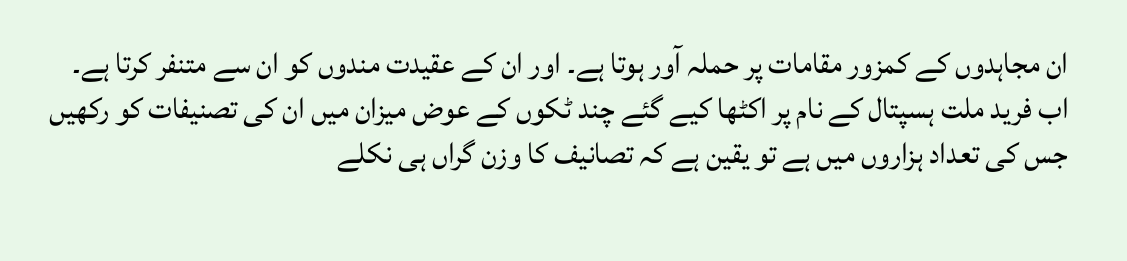ان مجاہدوں کے کمزور مقامات پر حملہ آور ہوتا ہے۔ اور ان کے عقیدت مندوں کو ان سے متنفر کرتا ہے۔ اب فرید ملت ہسپتال کے نام پر اکٹھا کیے گئے چند ٹکوں کے عوض میزان میں ان کی تصنیفات کو رکھیں جس کی تعداد ہزاروں میں ہے تو یقین ہے کہ تصانیف کا وزن گراں ہی نکلے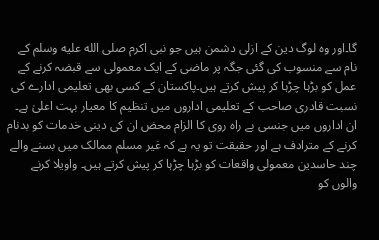گا۔اور وہ لوگ دین کے ازلی دشمن ہیں جو نبی اکرم صلى الله عليه وسلم کے نام سے منسوب کی گئی جگہ پر ماضی کے ایک معمولی سے قبضہ کرنے کے عمل کو بڑہا چڑہا کر پیش کرتے ہیں۔پاکستان کے کسی بھی تعلیمی ادارے کی نسبت قادری صاحب کے تعلیمی اداروں میں تنظیم کا معیار بہت اعلیٰ ہے۔ ان اداروں میں جنسی بے راہ روی کا الزام محض ان کی دینی خدمات کو بدنام کرنے کے مترادف ہے اور حقیقت تو یہ ہے کہ غیر مسلم ممالک میں بسنے والے چند حاسدین معمولی واقعات کو بڑہا چڑہا کر پیش کرتے ہیں۔ واویلا کرنے والوں کو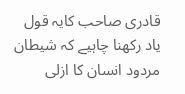قادری صاحب کایہ قول یاد رکھنا چاہیے کہ شیطان مردود انسان کا ازلی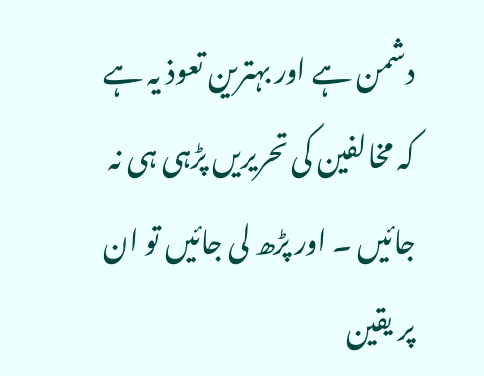دشمن ہے اور بہترین تعوذ یہ ہے کہ مخالفین کی تحریریں پڑہی ہی نہ جائیں ۔ اور پڑھ لی جائیں تو ان پر یقین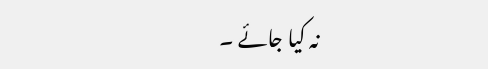نہ کیا جائے ۔